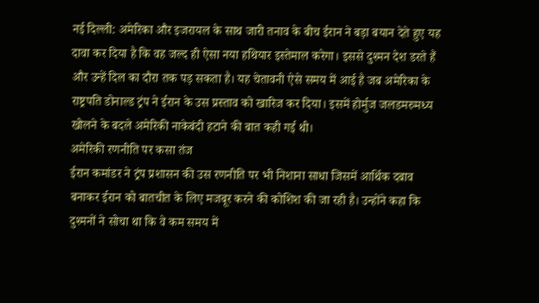नई दिल्ली: अमेरिका और इजरायल के साथ जारी तनाव के बीच ईरान ने बड़ा बयान देते हुए यह दावा कर दिया है कि वह जल्द ही ऐसा नया हथियार इस्तेमाल करेगा। इससे दुश्मन देश डरते हैं और उन्हें दिल का दौरा तक पड़ सकता है। यह चेतावनी ऐसे समय में आई है जब अमेरिका के राष्ट्रपति डोनाल्ड ट्रंप ने ईरान के उस प्रस्ताव को खारिज कर दिया। इसमें होर्मुज जलडमरुमध्य खोलने के बदले अमेरिकी नाकेबंदी हटाने की बात कही गई थी।
अमेरिकी रणनीति पर कसा तंज
ईरान कमांडर ने ट्रंप प्रशासन की उस रणनीति पर भी निशाना साधा जिसमें आर्थिक दबाव बनाकर ईरान को बातचीत के लिए मजबूर करने की कोशिश की जा रही है। उन्होंने कहा कि दुश्मनों ने सोचा था कि वे कम समय में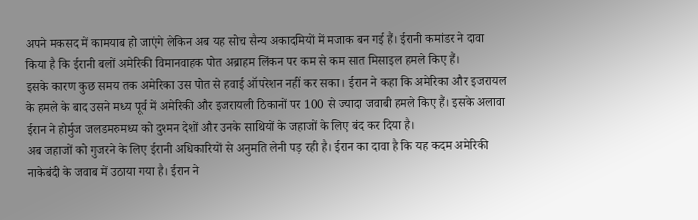अपने मकसद में कामयाब हो जाएंगे लेकिन अब यह सोच सैन्य अकादमियों में मजाक बन गई हैं। ईरानी कमांडर ने दावा किया है कि ईरानी बलों अमेरिकी विमानवाहक पोत अब्राहम लिंकन पर कम से कम सात मिसाइल हमले किए हैं।
इसके कारण कुछ समय तक अमेरिका उस पोत से हवाई ऑपरेशन नहीं कर सका। ईरान ने कहा कि अमेरिका और इजरायल के हमले के बाद उसने मध्य पूर्व में अमेरिकी और इजरायली ठिकानों पर 100 से ज्यादा जवाबी हमले किए हैं। इसके अलावा ईरान ने होर्मुज जलडमरुमध्य को दुश्मन देशों और उनके साथियों के जहाजों के लिए बंद कर दिया है।
अब जहाजों को गुजरने के लिए ईरानी अधिकारियों से अनुमति लेनी पड़ रही है। ईरान का दावा है कि यह कदम अमेरिकी नाकेबंदी के जवाब में उठाया गया है। ईरान ने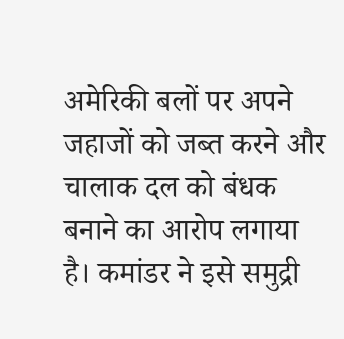अमेरिकी बलों पर अपने जहाजों को जब्त करने और चालाक दल को बंधक बनाने का आरोप लगाया है। कमांडर ने इसे समुद्री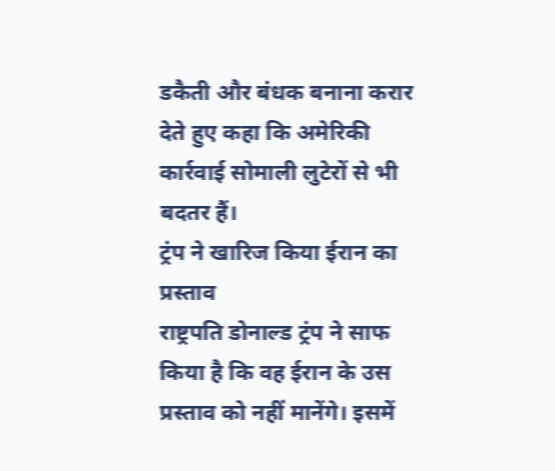डकैती और बंधक बनाना करार देते हुए कहा कि अमेरिकी कार्रवाई सोमाली लुटेरों से भी बदतर हैं।
ट्रंप ने खारिज किया ईरान का प्रस्ताव
राष्ट्रपति डोनाल्ड ट्रंप ने साफ किया है कि वह ईरान के उस प्रस्ताव को नहीं मानेंगे। इसमें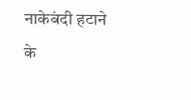नाकेबंदी हटाने के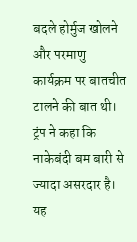बदले होर्मुज खोलने और परमाणु कार्यक्रम पर बातचीत टालने की बात थी। ट्रंप ने कहा कि नाकेबंदी बम बारी से ज्यादा असरदार है। यह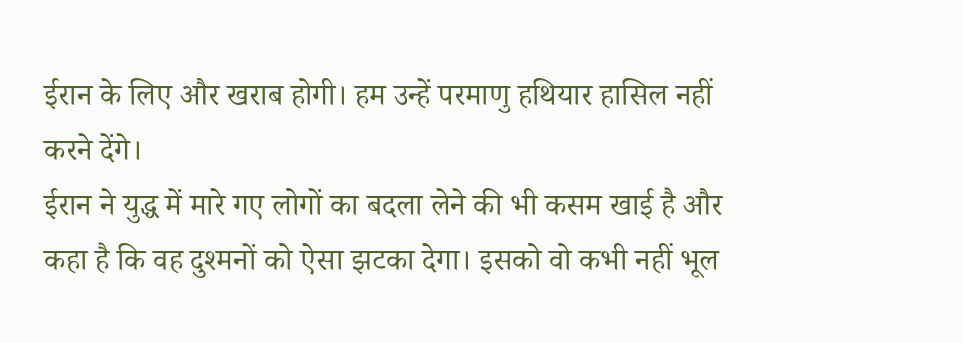ईरान के लिए और खराब होगी। हम उन्हें परमाणु हथियार हासिल नहीं करने देंगे।
ईरान ने युद्ध में मारे गए लोगों का बदला लेने की भी कसम खाई है और कहा है कि वह दुश्मनों को ऐसा झटका देगा। इसको वो कभी नहीं भूल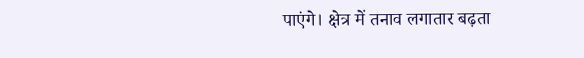पाएंगे। क्षेत्र में तनाव लगातार बढ़ता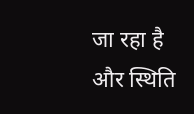जा रहा है और स्थिति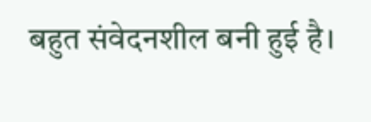बहुत संवेदनशील बनी हुई है।